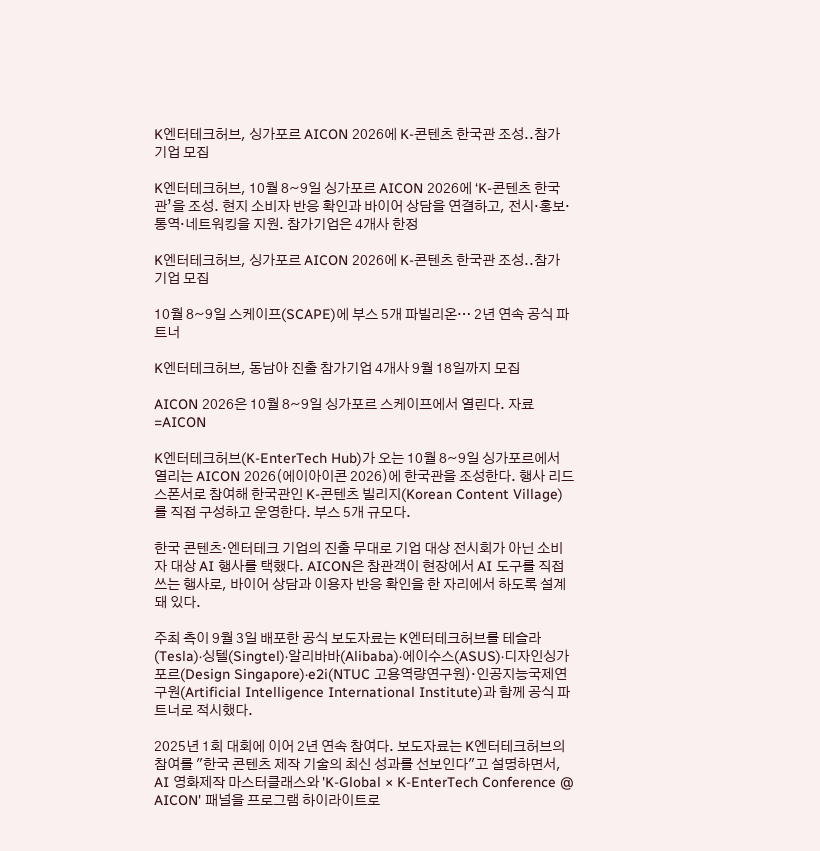K엔터테크허브, 싱가포르 AICON 2026에 K-콘텐츠 한국관 조성..참가 기업 모집

K엔터테크허브, 10월 8~9일 싱가포르 AICON 2026에 ‘K-콘텐츠 한국관’을 조성. 현지 소비자 반응 확인과 바이어 상담을 연결하고, 전시·홍보·통역·네트워킹을 지원. 참가기업은 4개사 한정

K엔터테크허브, 싱가포르 AICON 2026에 K-콘텐츠 한국관 조성..참가 기업 모집

10월 8~9일 스케이프(SCAPE)에 부스 5개 파빌리온… 2년 연속 공식 파트너

K엔터테크허브, 동남아 진출 참가기업 4개사 9월 18일까지 모집

AICON 2026은 10월 8~9일 싱가포르 스케이프에서 열린다. 자료=AICON

K엔터테크허브(K-EnterTech Hub)가 오는 10월 8~9일 싱가포르에서 열리는 AICON 2026(에이아이콘 2026)에 한국관을 조성한다. 행사 리드 스폰서로 참여해 한국관인 K-콘텐츠 빌리지(Korean Content Village)를 직접 구성하고 운영한다. 부스 5개 규모다.

한국 콘텐츠·엔터테크 기업의 진출 무대로 기업 대상 전시회가 아닌 소비자 대상 AI 행사를 택했다. AICON은 참관객이 현장에서 AI 도구를 직접 쓰는 행사로, 바이어 상담과 이용자 반응 확인을 한 자리에서 하도록 설계돼 있다.

주최 측이 9월 3일 배포한 공식 보도자료는 K엔터테크허브를 테슬라(Tesla)·싱텔(Singtel)·알리바바(Alibaba)·에이수스(ASUS)·디자인싱가포르(Design Singapore)·e2i(NTUC 고용역량연구원)·인공지능국제연구원(Artificial Intelligence International Institute)과 함께 공식 파트너로 적시했다.

2025년 1회 대회에 이어 2년 연속 참여다. 보도자료는 K엔터테크허브의 참여를 "한국 콘텐츠 제작 기술의 최신 성과를 선보인다"고 설명하면서, AI 영화제작 마스터클래스와 'K-Global × K-EnterTech Conference @ AICON' 패널을 프로그램 하이라이트로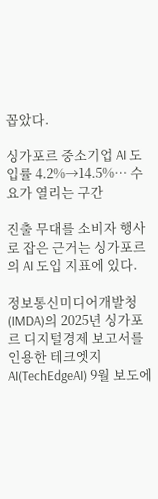꼽았다.

싱가포르 중소기업 AI 도입률 4.2%→14.5%… 수요가 열리는 구간

진출 무대를 소비자 행사로 잡은 근거는 싱가포르의 AI 도입 지표에 있다.

정보통신미디어개발청(IMDA)의 2025년 싱가포르 디지털경제 보고서를 인용한 테크엣지AI(TechEdgeAI) 9월 보도에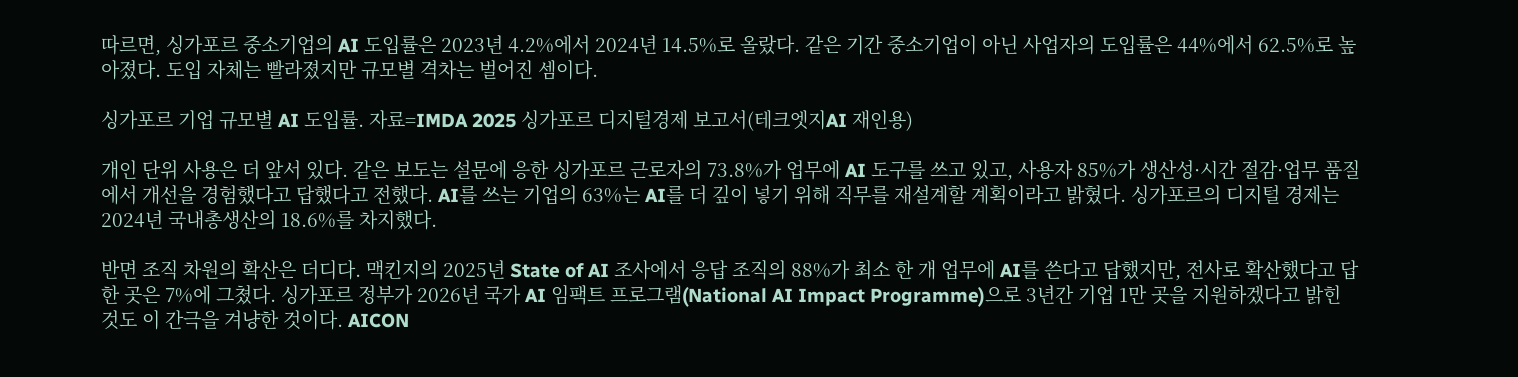따르면, 싱가포르 중소기업의 AI 도입률은 2023년 4.2%에서 2024년 14.5%로 올랐다. 같은 기간 중소기업이 아닌 사업자의 도입률은 44%에서 62.5%로 높아졌다. 도입 자체는 빨라졌지만 규모별 격차는 벌어진 셈이다.

싱가포르 기업 규모별 AI 도입률. 자료=IMDA 2025 싱가포르 디지털경제 보고서(테크엣지AI 재인용)

개인 단위 사용은 더 앞서 있다. 같은 보도는 설문에 응한 싱가포르 근로자의 73.8%가 업무에 AI 도구를 쓰고 있고, 사용자 85%가 생산성·시간 절감·업무 품질에서 개선을 경험했다고 답했다고 전했다. AI를 쓰는 기업의 63%는 AI를 더 깊이 넣기 위해 직무를 재설계할 계획이라고 밝혔다. 싱가포르의 디지털 경제는 2024년 국내총생산의 18.6%를 차지했다.

반면 조직 차원의 확산은 더디다. 맥킨지의 2025년 State of AI 조사에서 응답 조직의 88%가 최소 한 개 업무에 AI를 쓴다고 답했지만, 전사로 확산했다고 답한 곳은 7%에 그쳤다. 싱가포르 정부가 2026년 국가 AI 임팩트 프로그램(National AI Impact Programme)으로 3년간 기업 1만 곳을 지원하겠다고 밝힌 것도 이 간극을 겨냥한 것이다. AICON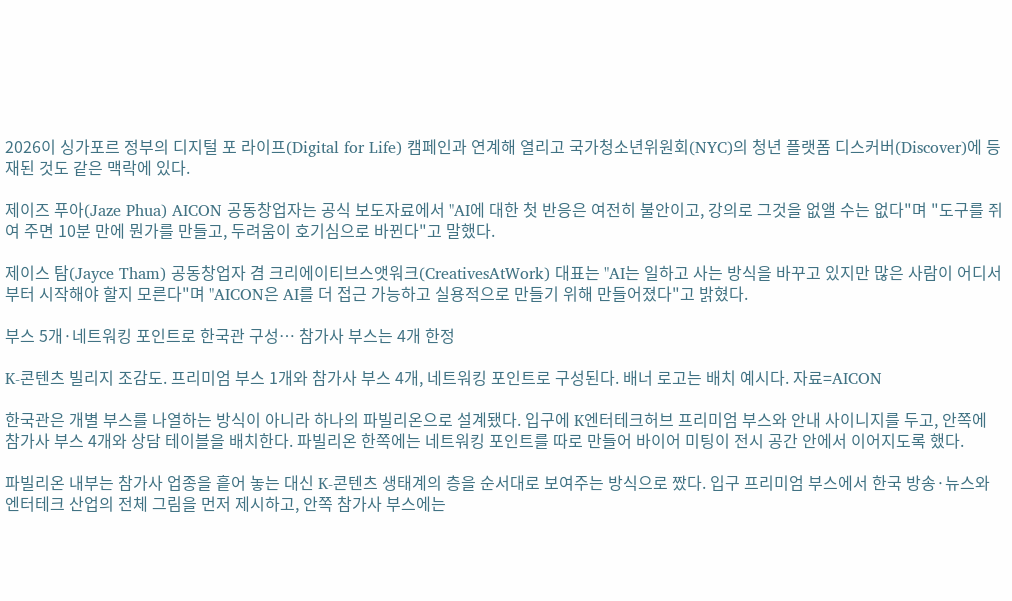2026이 싱가포르 정부의 디지털 포 라이프(Digital for Life) 캠페인과 연계해 열리고 국가청소년위원회(NYC)의 청년 플랫폼 디스커버(Discover)에 등재된 것도 같은 맥락에 있다.

제이즈 푸아(Jaze Phua) AICON 공동창업자는 공식 보도자료에서 "AI에 대한 첫 반응은 여전히 불안이고, 강의로 그것을 없앨 수는 없다"며 "도구를 쥐여 주면 10분 만에 뭔가를 만들고, 두려움이 호기심으로 바뀐다"고 말했다.

제이스 탐(Jayce Tham) 공동창업자 겸 크리에이티브스앳워크(CreativesAtWork) 대표는 "AI는 일하고 사는 방식을 바꾸고 있지만 많은 사람이 어디서부터 시작해야 할지 모른다"며 "AICON은 AI를 더 접근 가능하고 실용적으로 만들기 위해 만들어졌다"고 밝혔다.

부스 5개·네트워킹 포인트로 한국관 구성… 참가사 부스는 4개 한정

K-콘텐츠 빌리지 조감도. 프리미엄 부스 1개와 참가사 부스 4개, 네트워킹 포인트로 구성된다. 배너 로고는 배치 예시다. 자료=AICON

한국관은 개별 부스를 나열하는 방식이 아니라 하나의 파빌리온으로 설계됐다. 입구에 K엔터테크허브 프리미엄 부스와 안내 사이니지를 두고, 안쪽에 참가사 부스 4개와 상담 테이블을 배치한다. 파빌리온 한쪽에는 네트워킹 포인트를 따로 만들어 바이어 미팅이 전시 공간 안에서 이어지도록 했다.

파빌리온 내부는 참가사 업종을 흩어 놓는 대신 K-콘텐츠 생태계의 층을 순서대로 보여주는 방식으로 짰다. 입구 프리미엄 부스에서 한국 방송·뉴스와 엔터테크 산업의 전체 그림을 먼저 제시하고, 안쪽 참가사 부스에는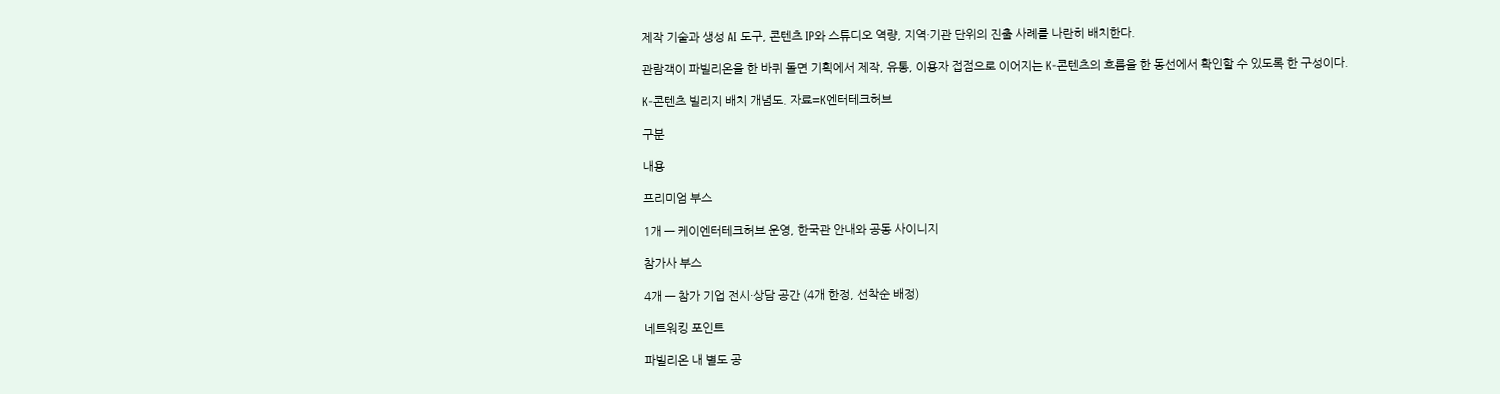제작 기술과 생성 AI 도구, 콘텐츠 IP와 스튜디오 역량, 지역·기관 단위의 진출 사례를 나란히 배치한다.

관람객이 파빌리온을 한 바퀴 돌면 기획에서 제작, 유통, 이용자 접점으로 이어지는 K-콘텐츠의 흐름을 한 동선에서 확인할 수 있도록 한 구성이다.

K-콘텐츠 빌리지 배치 개념도. 자료=K엔터테크허브

구분

내용

프리미엄 부스

1개 — 케이엔터테크허브 운영, 한국관 안내와 공동 사이니지

참가사 부스

4개 — 참가 기업 전시·상담 공간 (4개 한정, 선착순 배정)

네트워킹 포인트

파빌리온 내 별도 공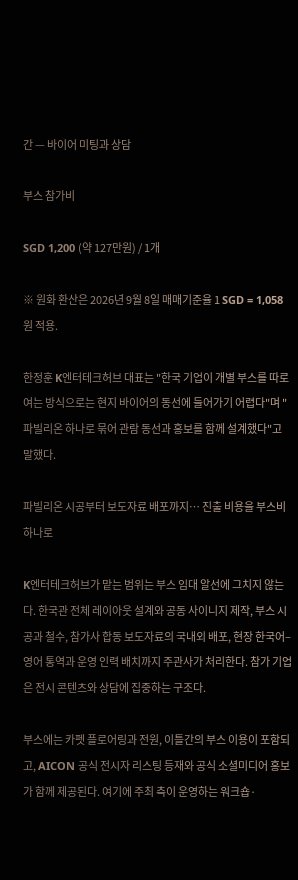간 — 바이어 미팅과 상담

부스 참가비

SGD 1,200 (약 127만원) / 1개

※ 원화 환산은 2026년 9월 8일 매매기준율 1 SGD = 1,058원 적용.

한정훈 K엔터테크허브 대표는 "한국 기업이 개별 부스를 따로 여는 방식으로는 현지 바이어의 동선에 들어가기 어렵다"며 "파빌리온 하나로 묶어 관람 동선과 홍보를 함께 설계했다"고 말했다.

파빌리온 시공부터 보도자료 배포까지… 진출 비용을 부스비 하나로

K엔터테크허브가 맡는 범위는 부스 임대 알선에 그치지 않는다. 한국관 전체 레이아웃 설계와 공동 사이니지 제작, 부스 시공과 철수, 참가사 합동 보도자료의 국내외 배포, 현장 한국어–영어 통역과 운영 인력 배치까지 주관사가 처리한다. 참가 기업은 전시 콘텐츠와 상담에 집중하는 구조다.

부스에는 카펫 플로어링과 전원, 이틀간의 부스 이용이 포함되고, AICON 공식 전시자 리스팅 등재와 공식 소셜미디어 홍보가 함께 제공된다. 여기에 주최 측이 운영하는 워크숍·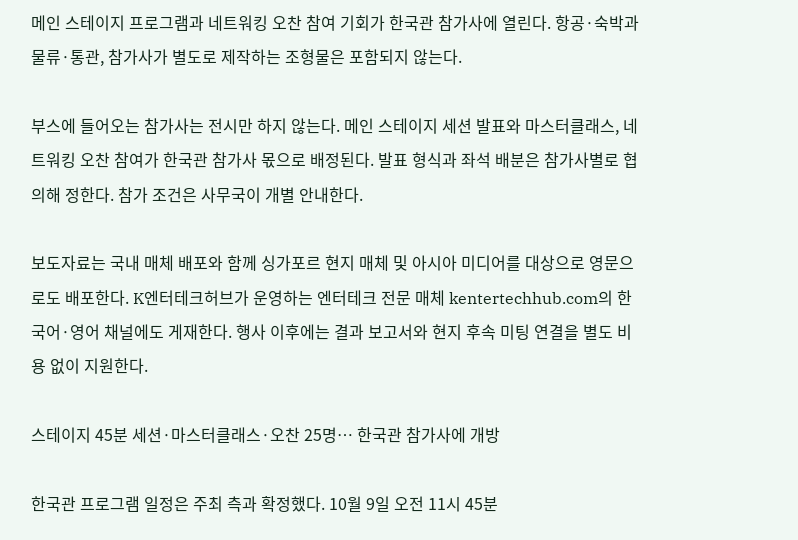메인 스테이지 프로그램과 네트워킹 오찬 참여 기회가 한국관 참가사에 열린다. 항공·숙박과 물류·통관, 참가사가 별도로 제작하는 조형물은 포함되지 않는다.

부스에 들어오는 참가사는 전시만 하지 않는다. 메인 스테이지 세션 발표와 마스터클래스, 네트워킹 오찬 참여가 한국관 참가사 몫으로 배정된다. 발표 형식과 좌석 배분은 참가사별로 협의해 정한다. 참가 조건은 사무국이 개별 안내한다.

보도자료는 국내 매체 배포와 함께 싱가포르 현지 매체 및 아시아 미디어를 대상으로 영문으로도 배포한다. K엔터테크허브가 운영하는 엔터테크 전문 매체 kentertechhub.com의 한국어·영어 채널에도 게재한다. 행사 이후에는 결과 보고서와 현지 후속 미팅 연결을 별도 비용 없이 지원한다.

스테이지 45분 세션·마스터클래스·오찬 25명… 한국관 참가사에 개방

한국관 프로그램 일정은 주최 측과 확정했다. 10월 9일 오전 11시 45분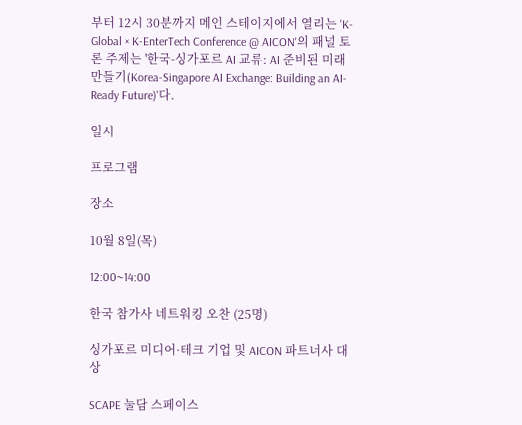부터 12시 30분까지 메인 스테이지에서 열리는 'K-Global × K-EnterTech Conference @ AICON'의 패널 토론 주제는 '한국-싱가포르 AI 교류: AI 준비된 미래 만들기(Korea-Singapore AI Exchange: Building an AI-Ready Future)'다.

일시

프로그램

장소

10월 8일(목)

12:00~14:00

한국 참가사 네트워킹 오찬 (25명)

싱가포르 미디어·테크 기업 및 AICON 파트너사 대상

SCAPE 눌담 스페이스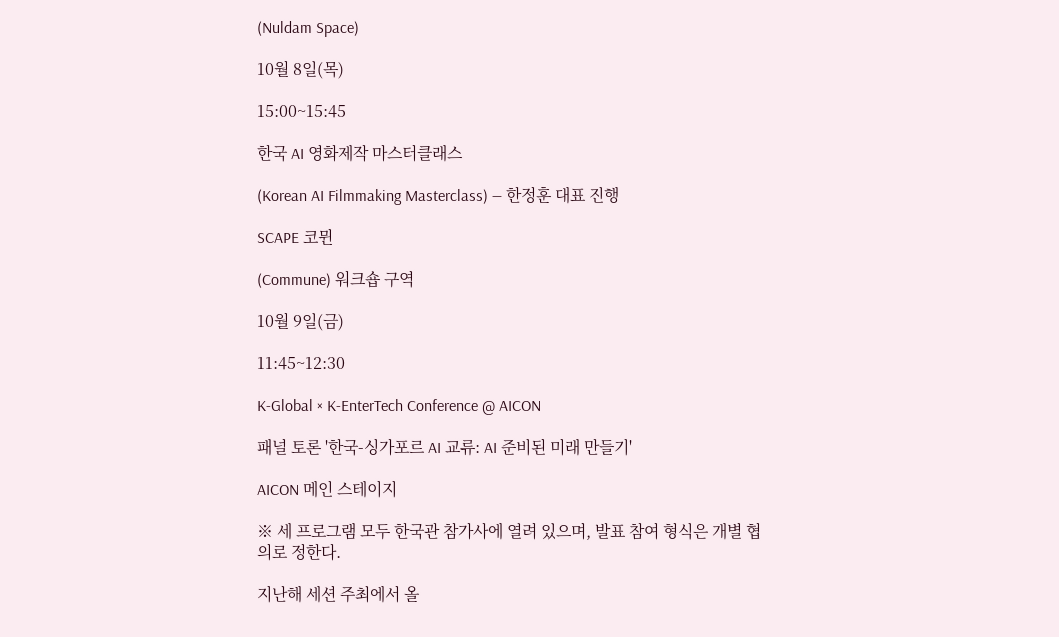(Nuldam Space)

10월 8일(목)

15:00~15:45

한국 AI 영화제작 마스터클래스

(Korean AI Filmmaking Masterclass) — 한정훈 대표 진행

SCAPE 코뮌

(Commune) 워크숍 구역

10월 9일(금)

11:45~12:30

K-Global × K-EnterTech Conference @ AICON

패널 토론 '한국-싱가포르 AI 교류: AI 준비된 미래 만들기'

AICON 메인 스테이지

※ 세 프로그램 모두 한국관 참가사에 열려 있으며, 발표 참여 형식은 개별 협의로 정한다.

지난해 세션 주최에서 올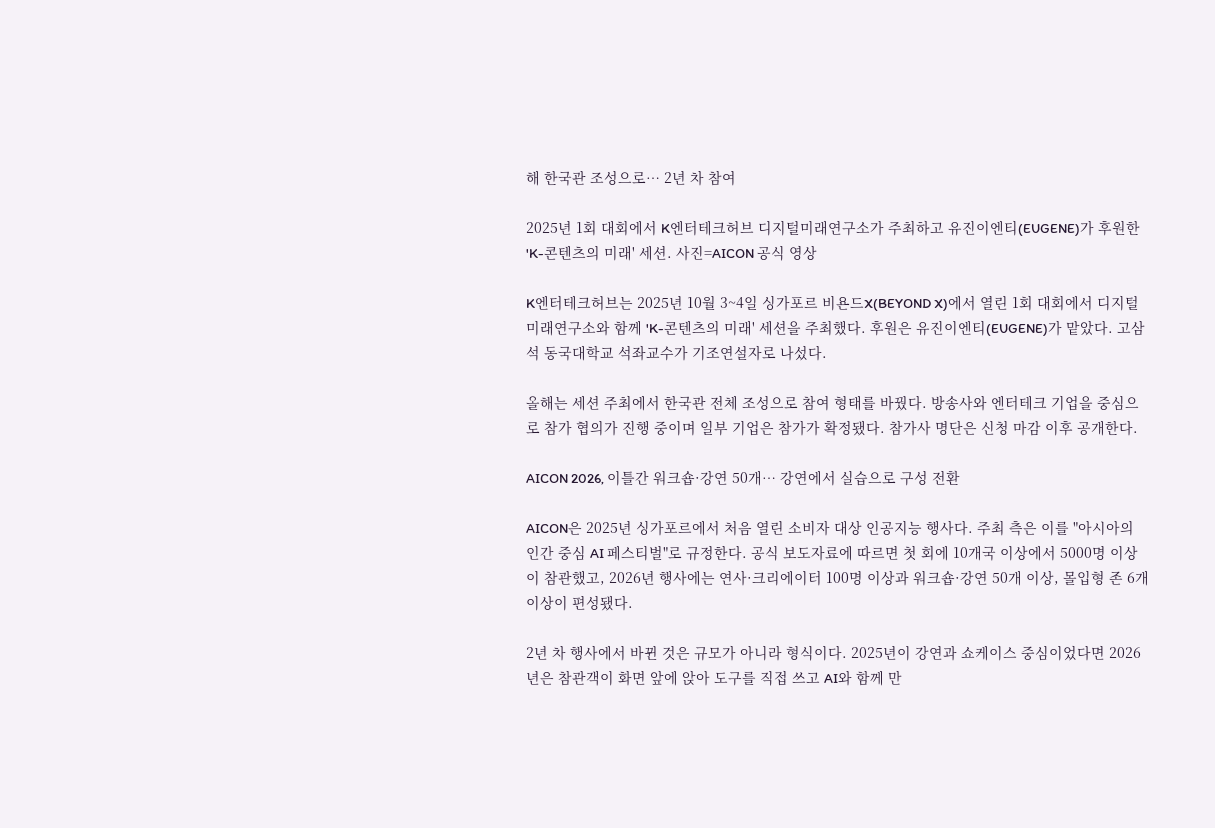해 한국관 조성으로… 2년 차 참여

2025년 1회 대회에서 K엔터테크허브 디지털미래연구소가 주최하고 유진이엔티(EUGENE)가 후원한 'K-콘텐츠의 미래' 세션. 사진=AICON 공식 영상

K엔터테크허브는 2025년 10월 3~4일 싱가포르 비욘드X(BEYOND X)에서 열린 1회 대회에서 디지털미래연구소와 함께 'K-콘텐츠의 미래' 세션을 주최했다. 후원은 유진이엔티(EUGENE)가 맡았다. 고삼석 동국대학교 석좌교수가 기조연설자로 나섰다.

올해는 세션 주최에서 한국관 전체 조성으로 참여 형태를 바꿨다. 방송사와 엔터테크 기업을 중심으로 참가 협의가 진행 중이며 일부 기업은 참가가 확정됐다. 참가사 명단은 신청 마감 이후 공개한다.

AICON 2026, 이틀간 워크숍·강연 50개… 강연에서 실습으로 구성 전환

AICON은 2025년 싱가포르에서 처음 열린 소비자 대상 인공지능 행사다. 주최 측은 이를 "아시아의 인간 중심 AI 페스티벌"로 규정한다. 공식 보도자료에 따르면 첫 회에 10개국 이상에서 5000명 이상이 참관했고, 2026년 행사에는 연사·크리에이터 100명 이상과 워크숍·강연 50개 이상, 몰입형 존 6개 이상이 편성됐다.

2년 차 행사에서 바뀐 것은 규모가 아니라 형식이다. 2025년이 강연과 쇼케이스 중심이었다면 2026년은 참관객이 화면 앞에 앉아 도구를 직접 쓰고 AI와 함께 만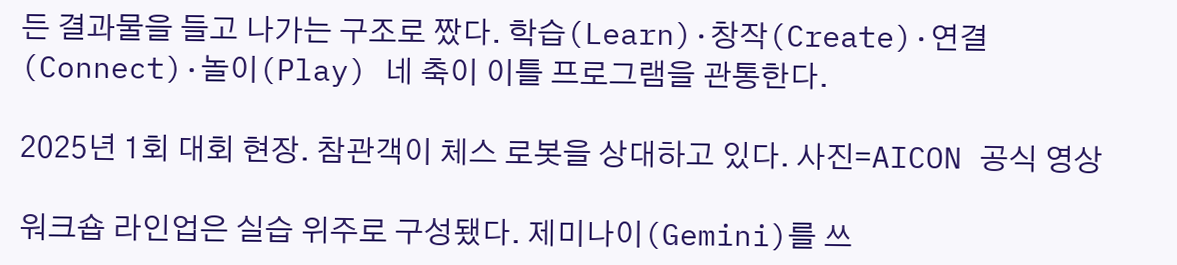든 결과물을 들고 나가는 구조로 짰다. 학습(Learn)·창작(Create)·연결(Connect)·놀이(Play) 네 축이 이틀 프로그램을 관통한다.

2025년 1회 대회 현장. 참관객이 체스 로봇을 상대하고 있다. 사진=AICON 공식 영상

워크숍 라인업은 실습 위주로 구성됐다. 제미나이(Gemini)를 쓰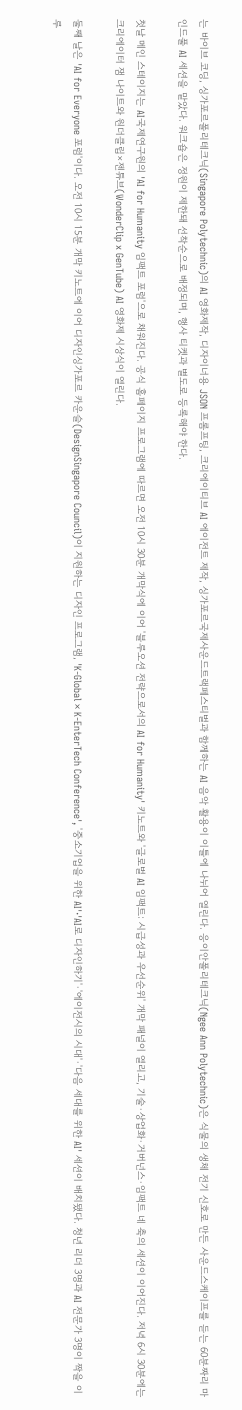는 바이브 코딩, 싱가포르폴리테크닉(Singapore Polytechnic)의 AI 영화제작, 디자이너용 JSON 프롬프팅, 크리에이티브 AI 에이전트 제작, 싱가포르국제사운드트랙페스티벌과 함께하는 AI 음악 활용이 이틀에 나뉘어 열린다. 응이안폴리테크닉(Ngee Ann Polytechnic)은 식물의 생체 전기 신호로 만든 사운드스케이프를 듣는 60분짜리 마인드풀 AI 세션을 맡았다. 워크숍은 정원이 제한돼 선착순으로 배정되며, 행사 티켓과 별도로 등록해야 한다.

첫날 메인 스테이지는 AI국제연구원의 'AI for Humanity 임팩트 포럼'으로 채워진다. 공식 홈페이지 프로그램에 따르면 오전 10시 30분 개막식에 이어 '블루오션 전략으로서의 AI for Humanity' 키노트와 '글로벌 AI 임팩트: 시급성과 우선순위' 개막 패널이 열리고, 기술·상업화·거버넌스·임팩트 네 축의 세션이 이어진다. 저녁 6시 30분에는 크리에이터 잼 나이트와 원더클립×젠튜브(WonderClip x GenTube) AI 영화제 시상식이 열린다.

둘째 날은 'AI for Everyone 포럼'이다. 오전 10시 15분 개막 키노트에 이어 디자인싱가포르 카운슬(DesignSingapore Council)이 지원하는 디자인 프로그램, 'K-Global × K-EnterTech Conference', '중소기업을 위한 AI'·'AI로 디자인하기'·'에이전시의 시대'·'다음 세대를 위한 AI' 세션이 배치됐다. 청년 리더 3명과 AI 전문가 3명이 짝을 이루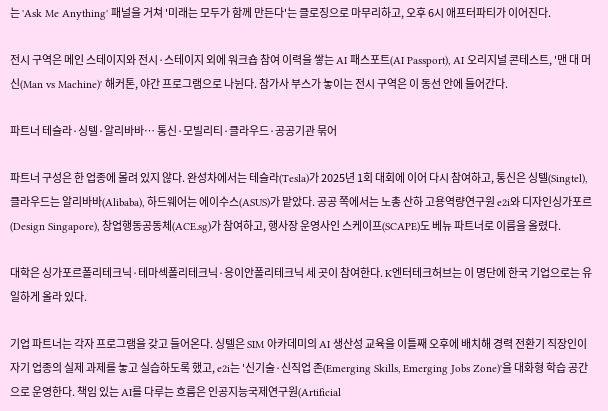는 'Ask Me Anything' 패널을 거쳐 '미래는 모두가 함께 만든다'는 클로징으로 마무리하고, 오후 6시 애프터파티가 이어진다.

전시 구역은 메인 스테이지와 전시·스테이지 외에 워크숍 참여 이력을 쌓는 AI 패스포트(AI Passport), AI 오리지널 콘테스트, '맨 대 머신(Man vs Machine)' 해커톤, 야간 프로그램으로 나뉜다. 참가사 부스가 놓이는 전시 구역은 이 동선 안에 들어간다.

파트너 테슬라·싱텔·알리바바… 통신·모빌리티·클라우드·공공기관 묶어

파트너 구성은 한 업종에 몰려 있지 않다. 완성차에서는 테슬라(Tesla)가 2025년 1회 대회에 이어 다시 참여하고, 통신은 싱텔(Singtel), 클라우드는 알리바바(Alibaba), 하드웨어는 에이수스(ASUS)가 맡았다. 공공 쪽에서는 노총 산하 고용역량연구원 e2i와 디자인싱가포르(Design Singapore), 창업행동공동체(ACE.sg)가 참여하고, 행사장 운영사인 스케이프(SCAPE)도 베뉴 파트너로 이름을 올렸다.

대학은 싱가포르폴리테크닉·테마섹폴리테크닉·응이안폴리테크닉 세 곳이 참여한다. K엔터테크허브는 이 명단에 한국 기업으로는 유일하게 올라 있다.

기업 파트너는 각자 프로그램을 갖고 들어온다. 싱텔은 SIM 아카데미의 AI 생산성 교육을 이틀째 오후에 배치해 경력 전환기 직장인이 자기 업종의 실제 과제를 놓고 실습하도록 했고, e2i는 '신기술·신직업 존(Emerging Skills, Emerging Jobs Zone)'을 대화형 학습 공간으로 운영한다. 책임 있는 AI를 다루는 흐름은 인공지능국제연구원(Artificial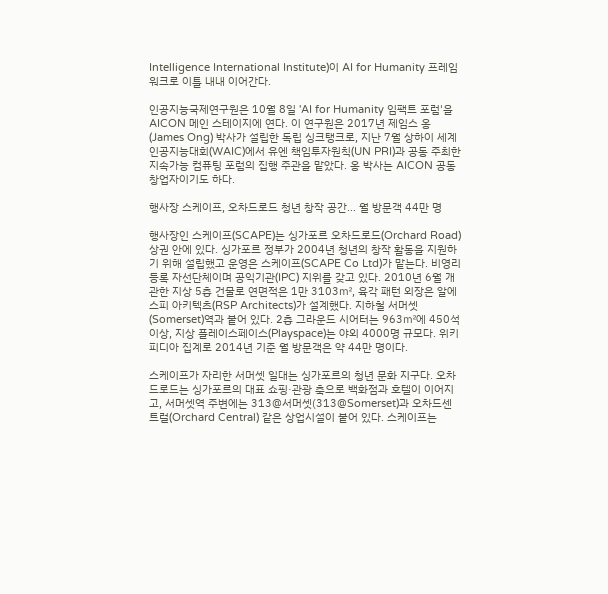Intelligence International Institute)이 AI for Humanity 프레임워크로 이틀 내내 이어간다.

인공지능국제연구원은 10월 8일 'AI for Humanity 임팩트 포럼'을 AICON 메인 스테이지에 연다. 이 연구원은 2017년 제임스 옹(James Ong) 박사가 설립한 독립 싱크탱크로, 지난 7월 상하이 세계인공지능대회(WAIC)에서 유엔 책임투자원칙(UN PRI)과 공동 주최한 지속가능 컴퓨팅 포럼의 집행 주관을 맡았다. 옹 박사는 AICON 공동창업자이기도 하다.

행사장 스케이프, 오차드로드 청년 창작 공간… 월 방문객 44만 명

행사장인 스케이프(SCAPE)는 싱가포르 오차드로드(Orchard Road) 상권 안에 있다. 싱가포르 정부가 2004년 청년의 창작 활동을 지원하기 위해 설립했고 운영은 스케이프(SCAPE Co Ltd)가 맡는다. 비영리 등록 자선단체이며 공익기관(IPC) 지위를 갖고 있다. 2010년 6월 개관한 지상 5층 건물로 연면적은 1만 3103㎡, 육각 패턴 외장은 알에스피 아키텍츠(RSP Architects)가 설계했다. 지하철 서머셋(Somerset)역과 붙어 있다. 2층 그라운드 시어터는 963㎡에 450석 이상, 지상 플레이스페이스(Playspace)는 야외 4000명 규모다. 위키피디아 집계로 2014년 기준 월 방문객은 약 44만 명이다.

스케이프가 자리한 서머셋 일대는 싱가포르의 청년 문화 지구다. 오차드로드는 싱가포르의 대표 쇼핑·관광 축으로 백화점과 호텔이 이어지고, 서머셋역 주변에는 313@서머셋(313@Somerset)과 오차드센트럴(Orchard Central) 같은 상업시설이 붙어 있다. 스케이프는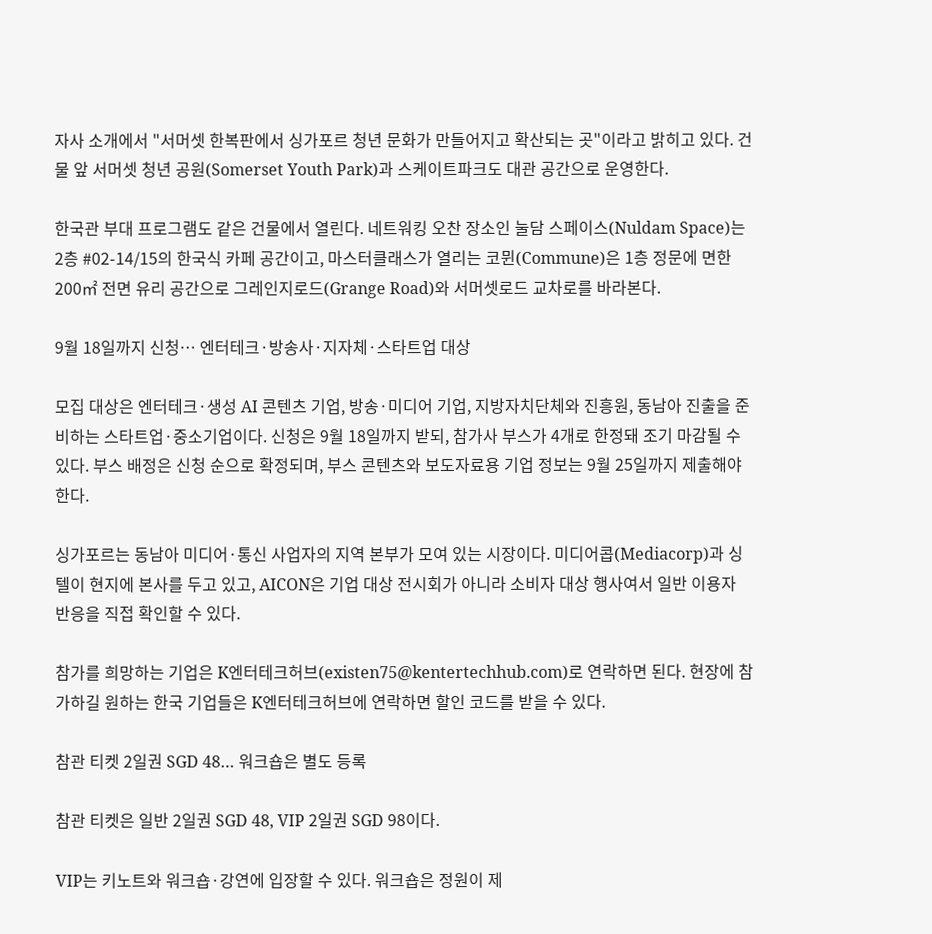자사 소개에서 "서머셋 한복판에서 싱가포르 청년 문화가 만들어지고 확산되는 곳"이라고 밝히고 있다. 건물 앞 서머셋 청년 공원(Somerset Youth Park)과 스케이트파크도 대관 공간으로 운영한다.

한국관 부대 프로그램도 같은 건물에서 열린다. 네트워킹 오찬 장소인 눌담 스페이스(Nuldam Space)는 2층 #02-14/15의 한국식 카페 공간이고, 마스터클래스가 열리는 코뮌(Commune)은 1층 정문에 면한 200㎡ 전면 유리 공간으로 그레인지로드(Grange Road)와 서머셋로드 교차로를 바라본다.

9월 18일까지 신청… 엔터테크·방송사·지자체·스타트업 대상

모집 대상은 엔터테크·생성 AI 콘텐츠 기업, 방송·미디어 기업, 지방자치단체와 진흥원, 동남아 진출을 준비하는 스타트업·중소기업이다. 신청은 9월 18일까지 받되, 참가사 부스가 4개로 한정돼 조기 마감될 수 있다. 부스 배정은 신청 순으로 확정되며, 부스 콘텐츠와 보도자료용 기업 정보는 9월 25일까지 제출해야 한다.

싱가포르는 동남아 미디어·통신 사업자의 지역 본부가 모여 있는 시장이다. 미디어콥(Mediacorp)과 싱텔이 현지에 본사를 두고 있고, AICON은 기업 대상 전시회가 아니라 소비자 대상 행사여서 일반 이용자 반응을 직접 확인할 수 있다.

참가를 희망하는 기업은 K엔터테크허브(existen75@kentertechhub.com)로 연락하면 된다. 현장에 참가하길 원하는 한국 기업들은 K엔터테크허브에 연락하면 할인 코드를 받을 수 있다.

참관 티켓 2일권 SGD 48… 워크숍은 별도 등록

참관 티켓은 일반 2일권 SGD 48, VIP 2일권 SGD 98이다.

VIP는 키노트와 워크숍·강연에 입장할 수 있다. 워크숍은 정원이 제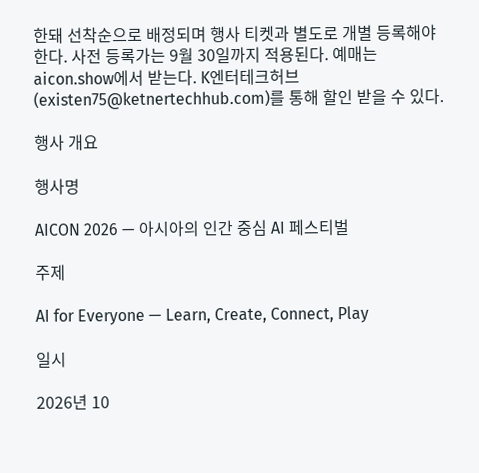한돼 선착순으로 배정되며 행사 티켓과 별도로 개별 등록해야 한다. 사전 등록가는 9월 30일까지 적용된다. 예매는 aicon.show에서 받는다. K엔터테크허브(existen75@ketnertechhub.com)를 통해 할인 받을 수 있다.

행사 개요

행사명

AICON 2026 — 아시아의 인간 중심 AI 페스티벌

주제

AI for Everyone — Learn, Create, Connect, Play

일시

2026년 10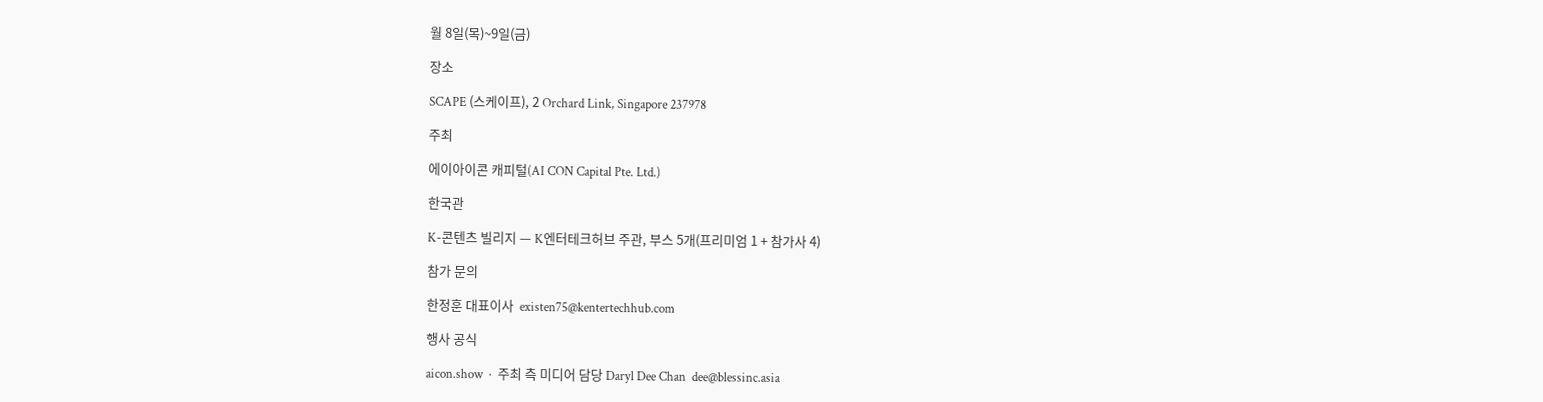월 8일(목)~9일(금)

장소

SCAPE (스케이프), 2 Orchard Link, Singapore 237978

주최

에이아이콘 캐피털(AI CON Capital Pte. Ltd.)

한국관

K-콘텐츠 빌리지 — K엔터테크허브 주관, 부스 5개(프리미엄 1 + 참가사 4)

참가 문의

한정훈 대표이사  existen75@kentertechhub.com

행사 공식

aicon.show  ·  주최 측 미디어 담당 Daryl Dee Chan  dee@blessinc.asia